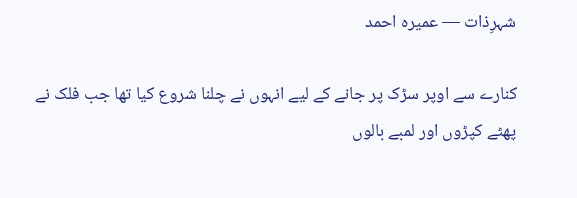شہرِذات — عمیرہ احمد

کنارے سے اوپر سڑک پر جانے کے لیے انہوں نے چلنا شروع کیا تھا جب فلک نے پھٹے کپڑوں اور لمبے بالوں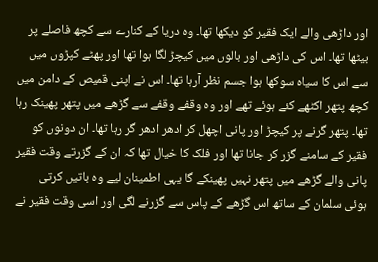اور داڑھی والے ایک فقیر کو دیکھا تھا۔ وہ دریا کے کنارے سے کچھ فاصلے پر بیٹھا تھا۔ اس کی داڑھی اور بالوں میں کیچڑ لگا ہوا تھا اور پھٹے کپڑوں میں سے اس کا سیاہ سوکھا ہوا جسم نظر آرہا تھا۔ اس نے اپنی قمیص کے دامن میں کچھ پتھر اکٹھے کئے ہوئے تھے اور وہ وقفے وقفے سے گڑھے میں پتھر پھینک رہا تھا۔ پتھر گرنے پر کیچڑ اور پانی اچھل کر ادھر ادھر گر رہا تھا۔ ان دونوں کو فقیر کے سامنے گزر کر جانا تھا اور فلک کا خیال تھا کہ ان کے گزرتے وقت فقیر پانی والے گڑھے میں پتھر نہیں پھینکے گا یہی اطمینان لیے وہ باتیں کرتی ہوئی سلمان کے ساتھ اس گڑھے کے پاس سے گزرنے لگی اور اسی وقت فقیر نے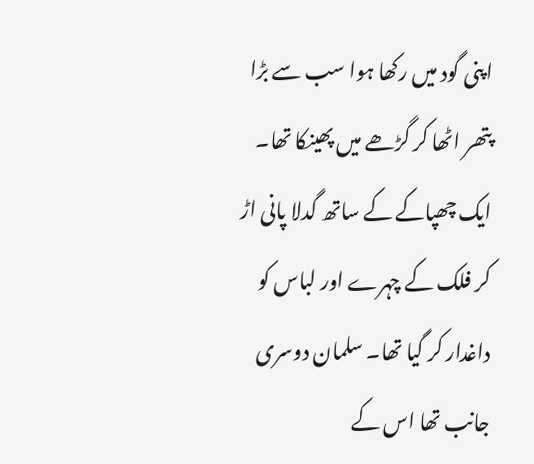اپنی گود میں رکھا ہوا سب سے بڑا پتھر اٹھا کر گڑھے میں پھینکا تھا۔ ایک چھپاکے کے ساتھ گدلا پانی اڑ کر فلک کے چہرے اور لباس کو داغدار کر گیا تھا۔ سلمان دوسری جانب تھا اس کے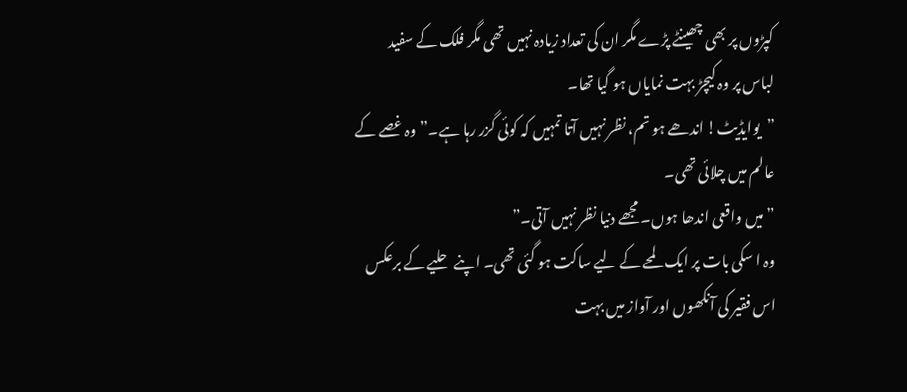کپڑوں پر بھی چھینٹے پڑے مگر ان کی تعداد زیادہ نہیں تھی مگر فلک کے سفید لباس پر وہ کیچڑ بہت نمایاں ہو گیا تھا۔
”یوایڈیٹ! اندھے ہو تم، نظر نہیں آتا تمہیں کہ کوئی گزر رہا ہے۔” وہ غصے کے عالم میں چلائی تھی۔
”میں واقعی اندھا ہوں۔ مجھے دنیا نظر نہیں آتی۔”
وہ ا سکی بات پر ایک لمحے کے لیے ساکت ہو گئی تھی۔ اپنے حلیے کے برعکس اس فقیر کی آنکھوں اور آواز میں بہت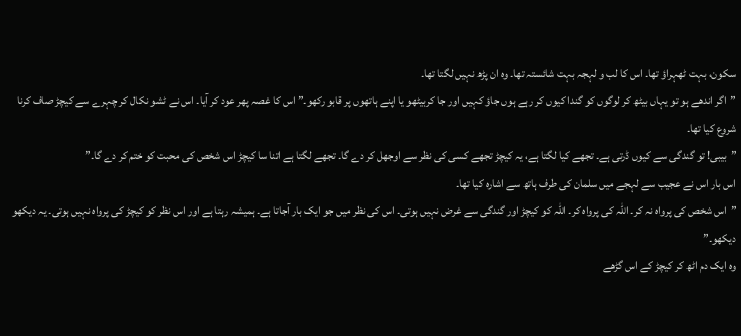سکون، بہت ٹھہراؤ تھا۔ اس کا لب و لہجہ بہت شائستہ تھا۔ وہ ان پڑھ نہیں لگتا تھا۔
”اگر اندھے ہو تو یہاں بیٹھ کر لوگوں کو گندا کیوں کر رہے ہوں جاؤ کہیں اور جا کربیٹھو یا اپنے ہاتھوں پر قابو رکھو۔” اس کا غصہ پھر عود کر آیا۔ اس نے ٹشو نکال کر چہرے سے کیچڑ صاف کرنا شروع کیا تھا۔
”بیبی! تو گندگی سے کیوں ڈرتی ہے۔ تجھے کیا لگتا ہے، یہ کیچڑ تجھے کسی کی نظر سے اوجھل کر دے گا۔ تجھے لگتا ہے اتنا سا کیچڑ اس شخص کی محبت کو ختم کر دے گا۔”
اس بار اس نے عجیب سے لہجے میں سلمان کی طرف ہاتھ سے اشارہ کیا تھا۔
”اس شخص کی پرواہ نہ کر۔ اللہ کی پرواہ کر۔ اللہ کو کیچڑ اور گندگی سے غرض نہیں ہوتی۔ اس کی نظر میں جو ایک بار آجاتا ہے۔ ہمیشہ رہتا ہے اور اس نظر کو کیچڑ کی پرواہ نہیں ہوتی۔ یہ دیکھو دیکھو۔”
وہ ایک دم اٹھ کر کیچڑ کے اس گڑھے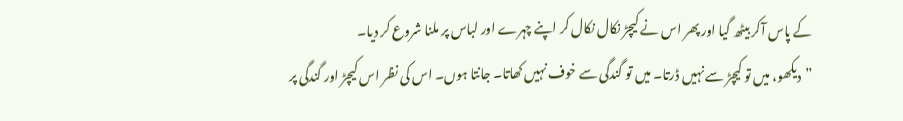کے پاس آکر بیٹھ گیا اور پھر اس نے کیچڑ نکال نکال کر اپنے چہرے اور لباس پر ملنا شروع کر دیا۔
”دیکھو، میں تو کیچڑ سے نہیں ڈرتا۔ میں تو گندگی سے خوف نہیں کھاتا۔ جانتا ہوں۔ اس کی نظر اس کیچڑ اور گندگی پر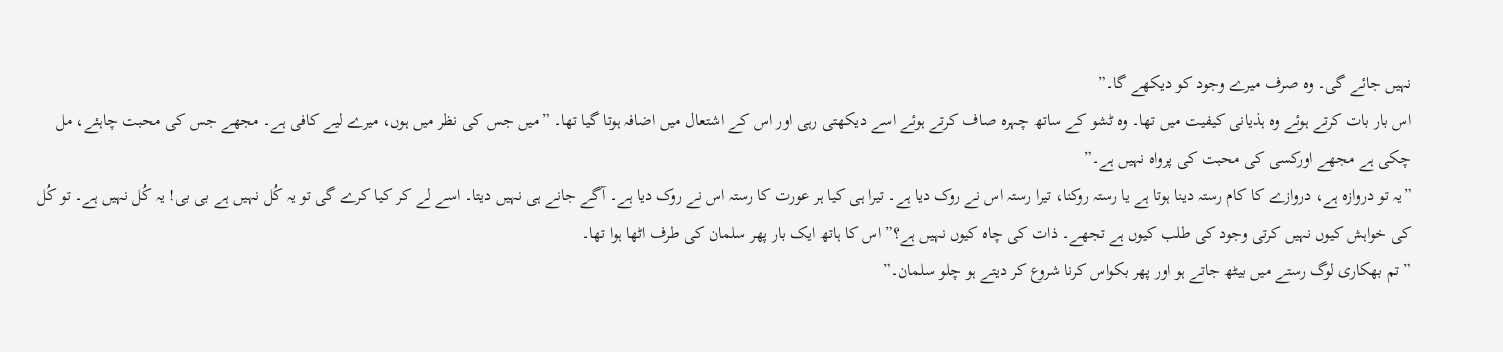نہیں جائے گی۔ وہ صرف میرے وجود کو دیکھے گا۔”
اس بار بات کرتے ہوئے وہ ہذیانی کیفیت میں تھا۔ وہ ٹشو کے ساتھ چہرہ صاف کرتے ہوئے اسے دیکھتی رہی اور اس کے اشتعال میں اضافہ ہوتا گیا تھا۔ ”میں جس کی نظر میں ہوں، میرے لیے کافی ہے۔ مجھے جس کی محبت چاہئے، مل چکی ہے مجھے اورکسی کی محبت کی پرواہ نہیں ہے۔”
”یہ تو دروازہ ہے، دروازے کا کام رستہ دینا ہوتا ہے یا رستہ روکنا، تیرا رستہ اس نے روک دیا ہے۔ تیرا ہی کیا ہر عورت کا رستہ اس نے روک دیا ہے۔ آگے جانے ہی نہیں دیتا۔ اسے لے کر کیا کرے گی تو یہ کُل نہیں ہے بی بی! یہ کُل نہیں ہے۔ تو کُل کی خواہش کیوں نہیں کرتی وجود کی طلب کیوں ہے تجھے۔ ذات کی چاہ کیوں نہیں ہے؟” اس کا ہاتھ ایک بار پھر سلمان کی طرف اٹھا ہوا تھا۔
”تم بھکاری لوگ رستے میں بیٹھ جاتے ہو اور پھر بکواس کرنا شروع کر دیتے ہو چلو سلمان۔”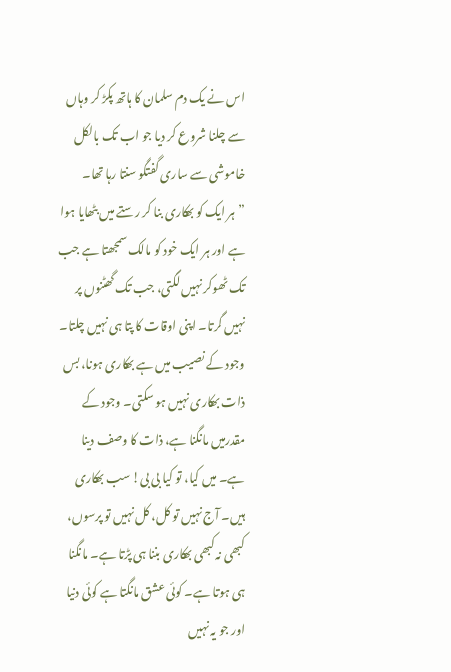اس نے یک دم سلمان کا ہاتھ پکڑ کر وہاں سے چلنا شروع کر دیا جو اب تک بالکل خاموشی سے ساری گفتگو سنتا رہا تھا۔
”ہر ایک کو بھکاری بنا کر رستے میں بٹھایا ہوا ہے اور ہر ایک خود کو مالک سمجھتا ہے جب تک ٹھوکر نہیں لگتی، جب تک گھٹنوں پر نہیں گرتا۔ اپنی اوقات کا پتا ہی نہیں چلتا۔ وجود کے نصیب میں ہے بھکاری ہونا، بس ذات بھکاری نہیں ہو سکتی۔ وجود کے مقدرمیں مانگنا ہے، ذات کا وصف دینا ہے۔ میں کیا، تو کیا بی بی! سب بھکاری ہیں۔ آج نہیں تو کل، کل نہیں تو پرسوں، کبھی نہ کبھی بھکاری بننا ہی پڑتا ہے۔ مانگنا ہی ہوتا ہے۔ کوئی عشق مانگتا ہے کوئی دنیا اور جو یہ نہیں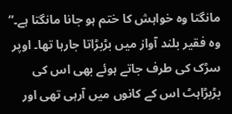مانگتا وہ خواہش کا ختم ہو جانا مانگتا ہے۔”
وہ فقیر بلند آواز میں بڑبڑاتا جارہا تھا۔ اوپر سڑک کی طرف جاتے ہوئے بھی اس کی بڑبڑاہٹ اس کے کانوں میں آرہی تھی اور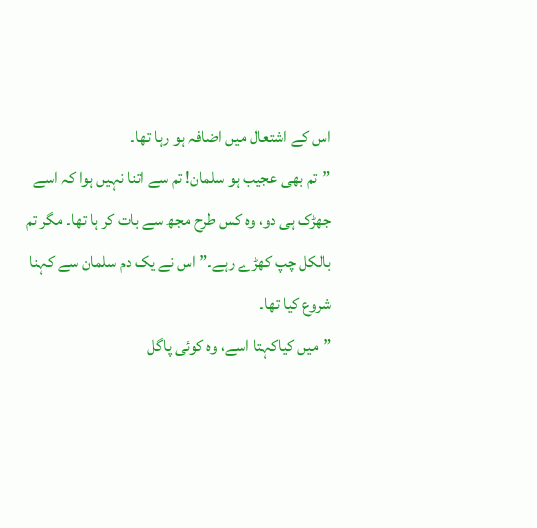اس کے اشتعال میں اضافہ ہو رہا تھا۔
”تم بھی عجیب ہو سلمان! تم سے اتنا نہیں ہوا کہ اسے جھڑک ہی دو، وہ کس طرح مجھ سے بات کر ہا تھا۔ مگر تم بالکل چپ کھڑے رہے۔” اس نے یک دم سلمان سے کہنا شروع کیا تھا۔
”میں کیاکہتا اسے، وہ کوئی پاگل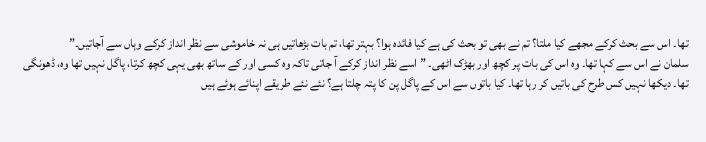تھا۔ اس سے بحث کرکے مجھے کیا ملتا؟ تم نے بھی تو بحث کی ہے کیا فائدہ ہوا؟ بہتر تھا، تم بات بڑھاتیں ہی نہ خاموشی سے نظر انداز کرکے وہاں سے آجاتیں۔”
سلمان نے اس سے کہا تھا۔ وہ اس کی بات پر کچھ اور بھڑک اٹھی۔ ”اسے نظر انداز کرکے آ جاتی تاکہ وہ کسی اور کے ساتھ بھی یہی کچھ کرتا، پاگل نہیں تھا وہ، ڈھونگی تھا۔ دیکھا نہیں کس طرح کی باتیں کر رہا تھا۔ کیا باتوں سے اس کے پاگل پن کا پتہ چلتا ہے؟ نئے نئے طریقے اپنائے ہوئے ہیں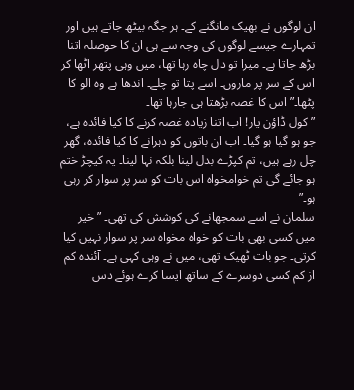ان لوگوں نے بھیک مانگنے کے۔ ہر جگہ بیٹھ جاتے ہیں اور تمہارے جیسے لوگوں کی وجہ سے ہی ان کا حوصلہ اتنا بڑھ جاتا ہے۔ میرا تو دل چاہ رہا تھا، میں وہی پتھر اٹھا کر اس کے سر پر ماروں۔ اسے پتا تو چلے۔ اندھا ہے وہ الو کا پٹھا۔” اس کا غصہ بڑھتا ہی جارہا تھا۔
”کول ڈاؤن یار! اب اتنا زیادہ غصہ کرنے کا کیا فائدہ ہے، جو ہو گیا ہو گیا۔ اب ان باتوں کو دہرانے کا کیا فائدہ، گھر چل رہے ہیں، تم کپڑے بدل لینا بلکہ نہا لینا۔ یہ کیچڑ ختم ہو جائے گی تم خوامخواہ اس بات کو سر پر سوار کر رہی ہو۔”
سلمان نے اسے سمجھانے کی کوشش کی تھی۔ ”خیر میں کسی بھی بات کو خواہ مخواہ سر پر سوار نہیں کیا کرتی۔ جو بات ٹھیک تھی، میں نے وہی کہی ہے۔ آئندہ کم از کم کسی دوسرے کے ساتھ ایسا کرے ہوئے دس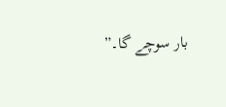بار سوچے گا۔”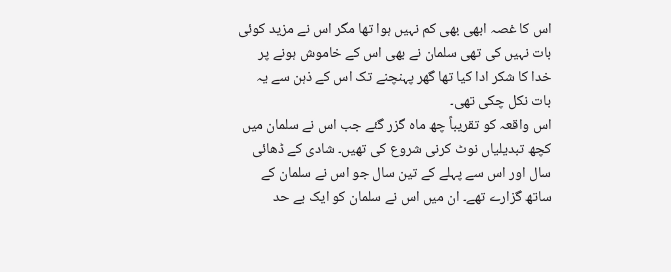اس کا غصہ ابھی بھی کم نہیں ہوا تھا مگر اس نے مزید کوئی بات نہیں کی تھی سلمان نے بھی اس کے خاموش ہونے پر خدا کا شکر ادا کیا تھا گھر پہنچنے تک اس کے ذہن سے یہ بات نکل چکی تھی۔
اس واقعہ کو تقریباً چھ ماہ گزر گئے جب اس نے سلمان میں کچھ تبدیلیاں نوٹ کرنی شروع کی تھیں۔ شادی کے ڈھائی سال اور اس سے پہلے کے تین سال جو اس نے سلمان کے ساتھ گزارے تھے۔ ان میں اس نے سلمان کو ایک بے حد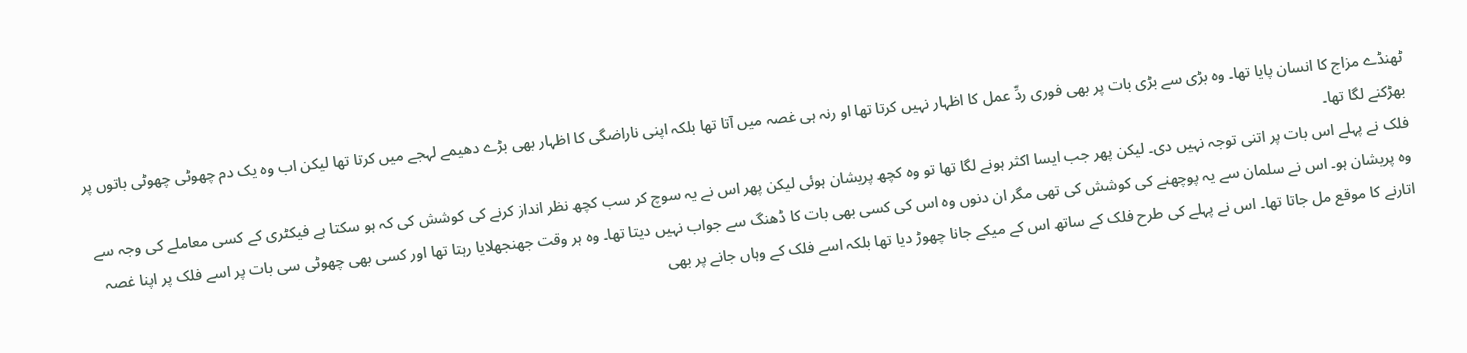ٹھنڈے مزاج کا انسان پایا تھا۔ وہ بڑی سے بڑی بات پر بھی فوری ردِّ عمل کا اظہار نہیں کرتا تھا او رنہ ہی غصہ میں آتا تھا بلکہ اپنی ناراضگی کا اظہار بھی بڑے دھیمے لہجے میں کرتا تھا لیکن اب وہ یک دم چھوٹی چھوٹی باتوں پر بھڑکنے لگا تھا۔
فلک نے پہلے اس بات پر اتنی توجہ نہیں دی۔ لیکن پھر جب ایسا اکثر ہونے لگا تھا تو وہ کچھ پریشان ہوئی لیکن پھر اس نے یہ سوچ کر سب کچھ نظر انداز کرنے کی کوشش کی کہ ہو سکتا ہے فیکٹری کے کسی معاملے کی وجہ سے وہ پریشان ہو۔ اس نے سلمان سے یہ پوچھنے کی کوشش کی تھی مگر ان دنوں وہ اس کی کسی بھی بات کا ڈھنگ سے جواب نہیں دیتا تھا۔ وہ ہر وقت جھنجھلایا رہتا تھا اور کسی بھی چھوٹی سی بات پر اسے فلک پر اپنا غصہ اتارنے کا موقع مل جاتا تھا۔ اس نے پہلے کی طرح فلک کے ساتھ اس کے میکے جانا چھوڑ دیا تھا بلکہ اسے فلک کے وہاں جانے پر بھی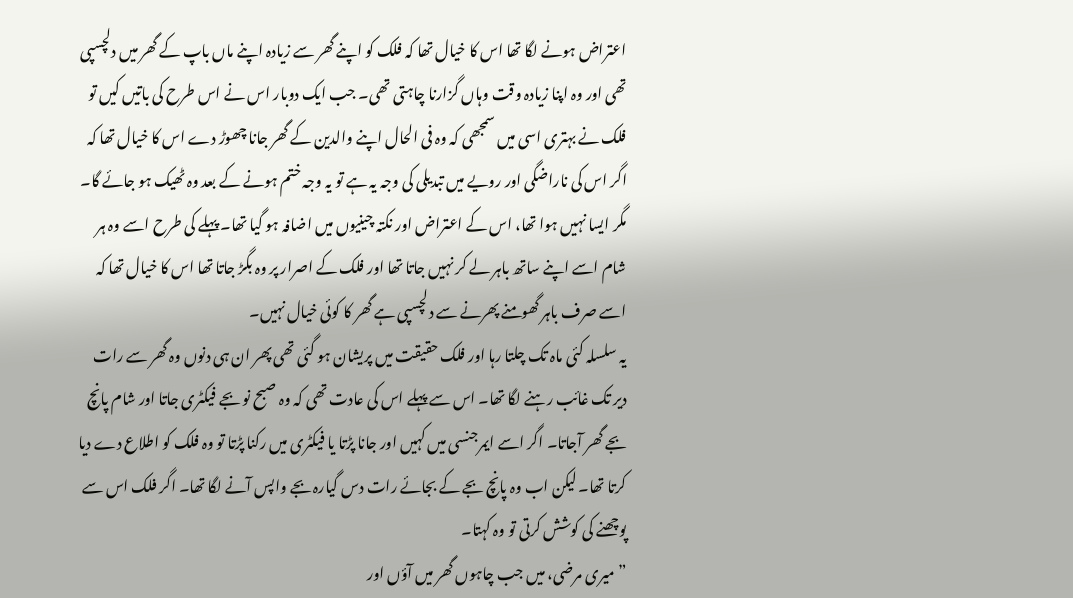اعتراض ہونے لگا تھا اس کا خیال تھا کہ فلک کو اپنے گھر سے زیادہ اپنے ماں باپ کے گھر میں دلچسپی تھی اور وہ اپنا زیادہ وقت وہاں گزارنا چاہتی تھی۔ جب ایک دوبار اس نے اس طرح کی باتیں کیں تو فلک نے بہتری اسی میں سمجھی کہ وہ فی الحال اپنے والدین کے گھر جانا چھوڑ دے اس کا خیال تھا کہ اگر اس کی ناراضگی اور رویے میں تبدیلی کی وجہ یہ ہے تو یہ وجہ ختم ہونے کے بعد وہ ٹھیک ہو جائے گا۔ مگر ایسا نہیں ہوا تھا، اس کے اعتراض اور نکتہ چینیوں میں اضافہ ہو گیا تھا۔ پہلے کی طرح اسے وہ ہر شام اسے اپنے ساتھ باہر لے کر نہیں جاتا تھا اور فلک کے اصرار پر وہ بگڑ جاتا تھا اس کا خیال تھا کہ اسے صرف باہر گھومنے پھرنے سے دلچسپی ہے گھر کا کوئی خیال نہیں۔
یہ سلسلہ کئی ماہ تک چلتا رہا اور فلک حقیقت میں پریشان ہو گئی تھی پھر ان ہی دنوں وہ گھر سے رات دیر تک غائب رہنے لگا تھا۔ اس سے پہلے اس کی عادت تھی کہ وہ صبح نو بجے فیکٹری جاتا اور شام پانچ بجے گھر آجاتا۔ اگر اسے ایمرجنسی میں کہیں اور جانا پڑتا یا فیکٹری میں رکنا پڑتا تو وہ فلک کو اطلاع دے دیا کرتا تھا۔ لیکن اب وہ پانچ بجے کے بجائے رات دس گیارہ بجے واپس آنے لگا تھا۔ اگر فلک اس سے پوچھنے کی کوشش کرتی تو وہ کہتا۔
”میری مرضی، میں جب چاہوں گھر میں آؤں اور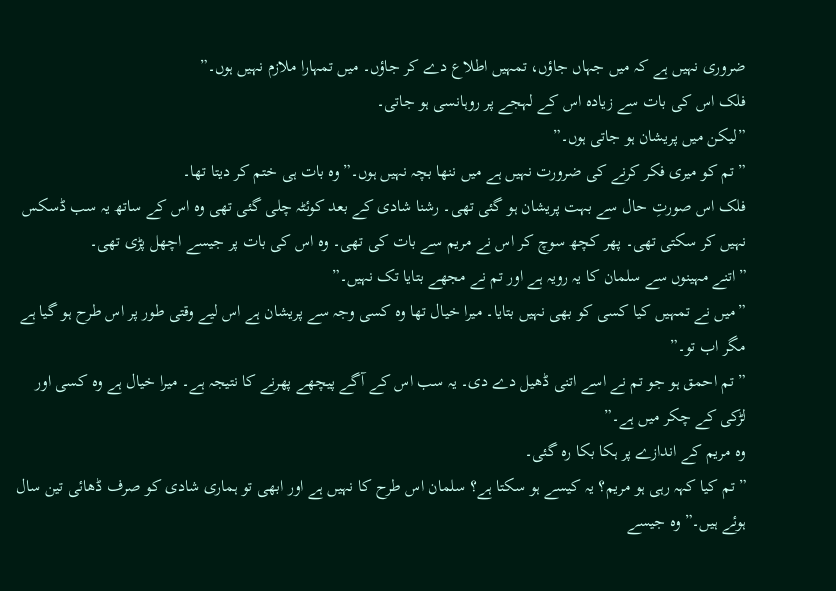ضروری نہیں ہے کہ میں جہاں جاؤں، تمہیں اطلاع دے کر جاؤں۔ میں تمہارا ملازم نہیں ہوں۔”
فلک اس کی بات سے زیادہ اس کے لہجے پر روہانسی ہو جاتی۔
”لیکن میں پریشان ہو جاتی ہوں۔”
”تم کو میری فکر کرنے کی ضرورت نہیں ہے میں ننھا بچہ نہیں ہوں۔” وہ بات ہی ختم کر دیتا تھا۔
فلک اس صورتِ حال سے بہت پریشان ہو گئی تھی۔ رشنا شادی کے بعد کوئٹہ چلی گئی تھی وہ اس کے ساتھ یہ سب ڈسکس نہیں کر سکتی تھی۔ پھر کچھ سوچ کر اس نے مریم سے بات کی تھی۔ وہ اس کی بات پر جیسے اچھل پڑی تھی۔
”اتنے مہینوں سے سلمان کا یہ رویہ ہے اور تم نے مجھے بتایا تک نہیں۔”
”میں نے تمہیں کیا کسی کو بھی نہیں بتایا۔ میرا خیال تھا وہ کسی وجہ سے پریشان ہے اس لیے وقتی طور پر اس طرح ہو گیا ہے مگر اب تو۔”
”تم احمق ہو جو تم نے اسے اتنی ڈھیل دے دی۔ یہ سب اس کے آگے پیچھے پھرنے کا نتیجہ ہے۔ میرا خیال ہے وہ کسی اور لڑکی کے چکر میں ہے۔”
وہ مریم کے اندازے پر ہکا بکا رہ گئی۔
”تم کیا کہہ رہی ہو مریم؟ یہ کیسے ہو سکتا ہے؟ سلمان اس طرح کا نہیں ہے اور ابھی تو ہماری شادی کو صرف ڈھائی تین سال ہوئے ہیں۔” وہ جیسے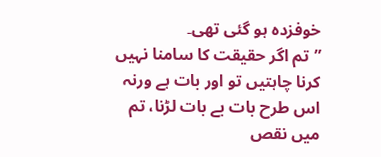خوفزدہ ہو گئی تھی۔
”تم اگر حقیقت کا سامنا نہیں کرنا چاہتیں تو اور بات ہے ورنہ اس طرح بات بے بات لڑنا، تم میں نقص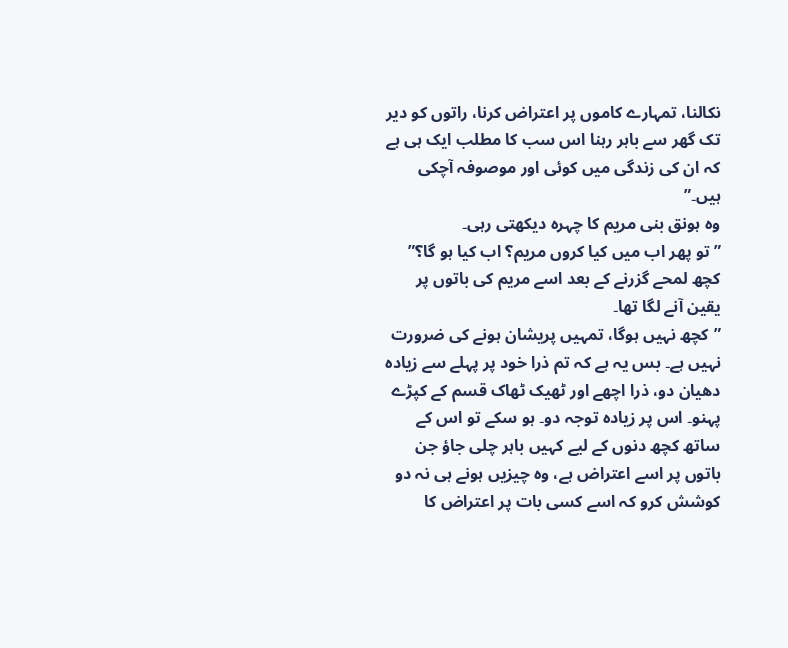نکالنا، تمہارے کاموں پر اعتراض کرنا، راتوں کو دیر تک گھر سے باہر رہنا اس سب کا مطلب ایک ہی ہے کہ ان کی زندگی میں کوئی اور موصوفہ آچکی ہیں۔”
وہ ہونق بنی مریم کا چہرہ دیکھتی رہی۔
”تو پھر اب میں کیا کروں مریم؟ اب کیا ہو گا؟”
کچھ لمحے گزرنے کے بعد اسے مریم کی باتوں پر یقین آنے لگا تھا۔
”کچھ نہیں ہوگا، تمہیں پریشان ہونے کی ضرورت نہیں ہے۔ بس یہ ہے کہ تم ذرا خود پر پہلے سے زیادہ دھیان دو، ذرا اچھے اور ٹھیک ٹھاک قسم کے کپڑے پہنو۔ اس پر زیادہ توجہ دو۔ ہو سکے تو اس کے ساتھ کچھ دنوں کے لیے کہیں باہر چلی جاؤ جن باتوں پر اسے اعتراض ہے، وہ چیزیں ہونے ہی نہ دو کوشش کرو کہ اسے کسی بات پر اعتراض کا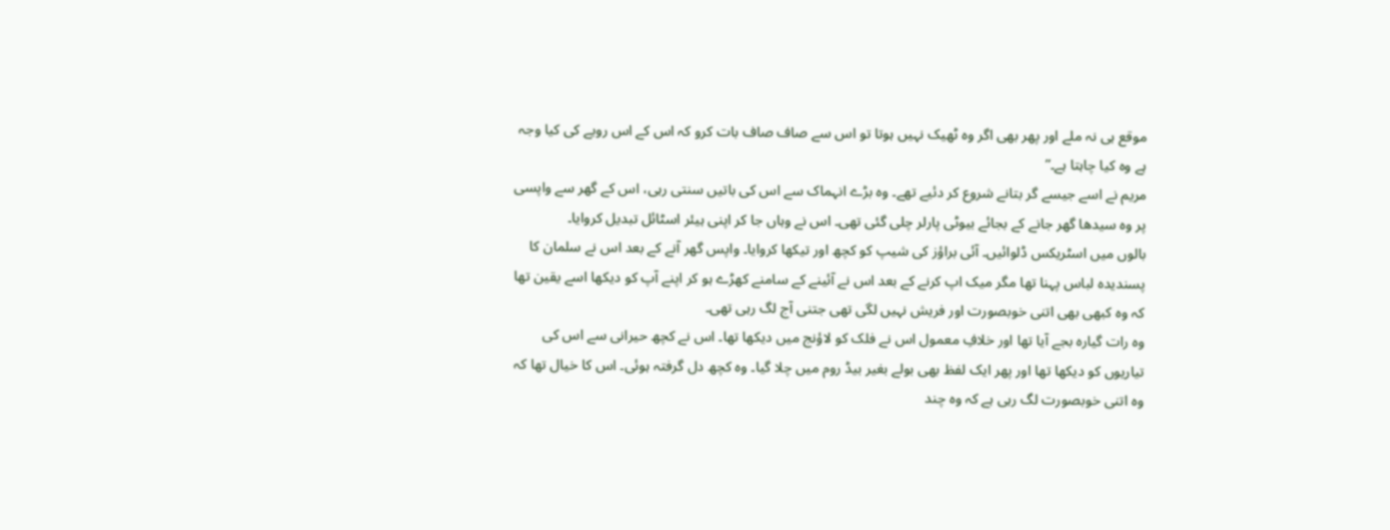موقع ہی نہ ملے اور پھر بھی اگر وہ ٹھیک نہیں ہوتا تو اس سے صاف صاف بات کرو کہ اس کے اس رویے کی کیا وجہ ہے وہ کیا چاہتا ہے۔”
مریم نے اسے جیسے گر بتانے شروع کر دئیے تھے۔ وہ بڑے انہماک سے اس کی باتیں سنتی رہی، اس کے گھر سے واپسی پر وہ سیدھا گھر جانے کے بجائے بیوٹی پارلر چلی گئی تھی۔ اس نے وہاں جا کر اپنی ہیئر اسٹائل تبدیل کروایا۔
بالوں میں اسٹریکس ڈلوائیں۔ آئی براؤز کی شیپ کو کچھ اور تیکھا کروایا۔ واپس گھر آنے کے بعد اس نے سلمان کا پسندیدہ لباس پہنا تھا مگر میک اپ کرنے کے بعد اس نے آئینے کے سامنے کھڑے ہو کر اپنے آپ کو دیکھا اسے یقین تھا کہ وہ کبھی بھی اتنی خوبصورت اور فریش نہیں لگی تھی جتنی آج لگ رہی تھی۔
وہ رات گیارہ بجے آیا تھا اور خلافِ معمول اس نے فلک کو لاؤنج میں دیکھا تھا۔ اس نے کچھ حیرانی سے اس کی تیاریوں کو دیکھا تھا اور پھر ایک لفظ بھی بولے بغیر بیڈ روم میں چلا گیا۔ وہ کچھ دل گرفتہ ہوئی۔ اس کا خیال تھا کہ وہ اتنی خوبصورت لگ رہی ہے کہ وہ چند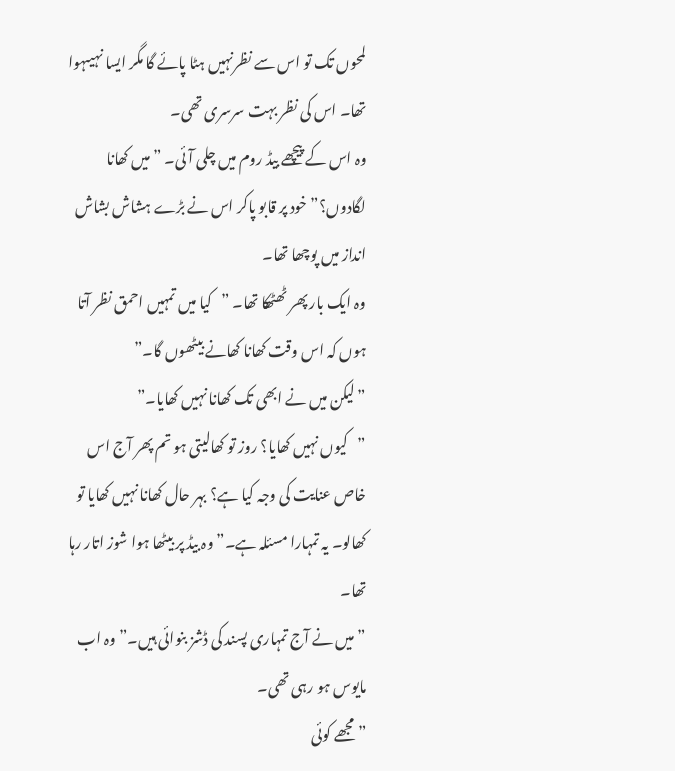لمحوں تک تو اس سے نظرنہیں ہٹا پائے گا مگر ایسا نہیںہوا تھا۔ اس کی نظر بہت سرسری تھی۔
وہ اس کے پیچھے بیڈ روم میں چلی آئی۔ ”میں کھانا لگادوں؟” خود پر قابو پاکر اس نے بڑے ہشاش بشاش انداز میں پوچھا تھا۔
وہ ایک بار پھر ٹھٹھکا تھا۔ ”کیا میں تمہیں احمق نظر آتا ہوں کہ اس وقت کھانا کھانے بیٹھوں گا۔”
”لیکن میں نے ابھی تک کھانا نہیں کھایا۔”
”کیوں نہیں کھایا؟ روز تو کھالیتی ہو تم پھر آج اس خاص عنایت کی وجہ کیا ہے؟ بہر حال کھانا نہیں کھایا تو کھالو۔ یہ تمہارا مسئلہ ہے۔” وہ بیڈ پر بیٹھا ہوا شوز اتار رہا تھا۔
”میں نے آج تمہاری پسند کی ڈشز بنوائی ہیں۔” وہ اب مایوس ہو رہی تھی۔
”مجھے کوئی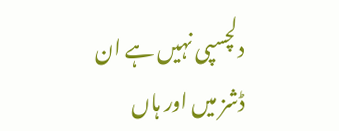دلچسپی نہیں ہے ان ڈشز میں اور ہاں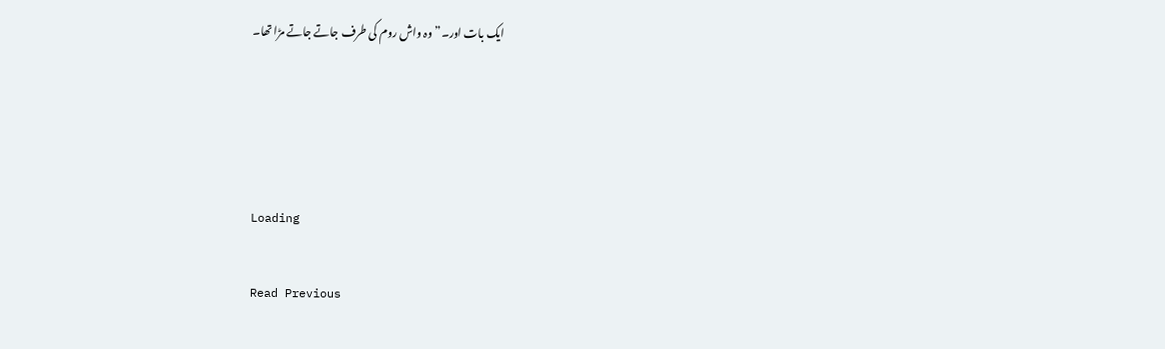ایک بات اور۔” وہ واش روم کی طرف جاتے جاتے مڑا تھا۔




Loading

Read Previous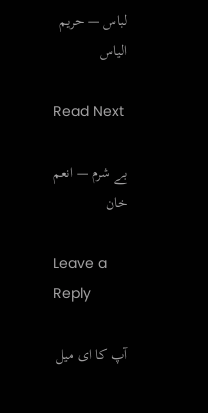لباس — حریم الیاس

Read Next

بے شرم — انعم خان

Leave a Reply

آپ کا ای میل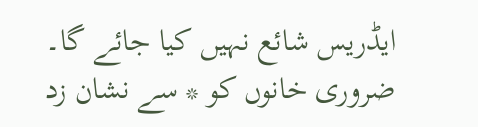ایڈریس شائع نہیں کیا جائے گا۔ ضروری خانوں کو * سے نشان زد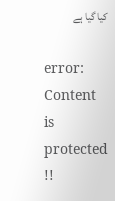کیا گیا ہے

error: Content is protected !!